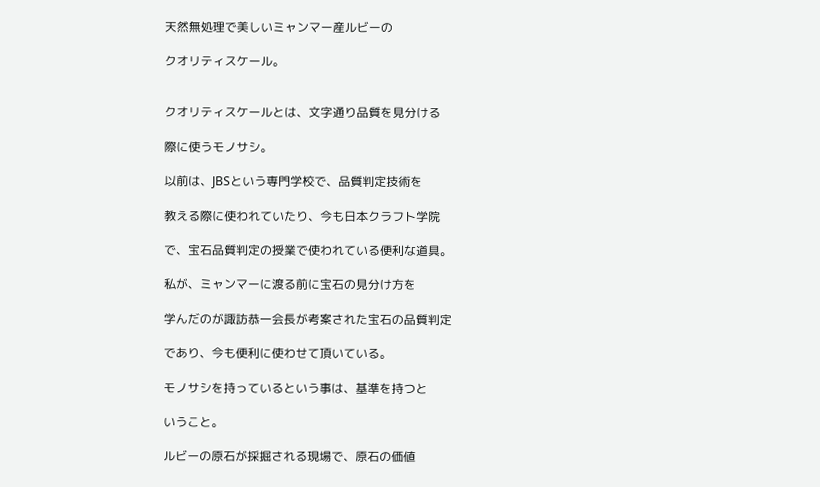天然無処理で美しいミャンマー産ルビーの

クオリティスケール。


クオリティスケールとは、文字通り品質を見分ける

際に使うモノサシ。

以前は、JBSという専門学校で、品質判定技術を

教える際に使われていたり、今も日本クラフト学院

で、宝石品質判定の授業で使われている便利な道具。

私が、ミャンマーに渡る前に宝石の見分け方を

学んだのが諏訪恭一会長が考案された宝石の品質判定

であり、今も便利に使わせて頂いている。

モノサシを持っているという事は、基準を持つと

いうこと。

ルビーの原石が採掘される現場で、原石の価値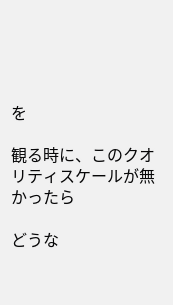を

観る時に、このクオリティスケールが無かったら

どうな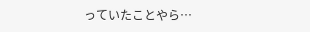っていたことやら…